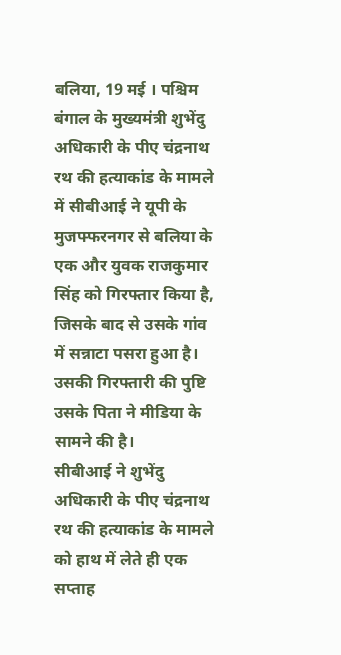बलिया, 19 मई । पश्चिम बंगाल के मुख्यमंत्री शुभेंदु अधिकारी के पीए चंद्रनाथ रथ की हत्याकांड के मामले में सीबीआई ने यूपी के मुजफ्फरनगर से बलिया के एक और युवक राजकुमार सिंह को गिरफ्तार किया है, जिसके बाद से उसके गांव में सन्नाटा पसरा हुआ है। उसकी गिरफ्तारी की पुष्टि उसके पिता ने मीडिया के सामने की है।
सीबीआई ने शुभेंदु अधिकारी के पीए चंद्रनाथ रथ की हत्याकांड के मामले को हाथ में लेते ही एक सप्ताह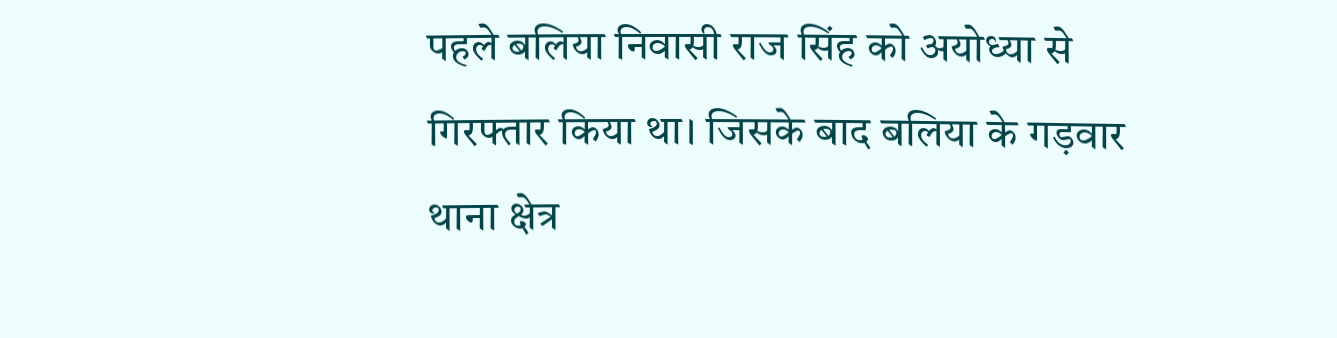पहले बलिया निवासी राज सिंह को अयोध्या से गिरफ्तार किया था। जिसके बाद बलिया के गड़वार थाना क्षेत्र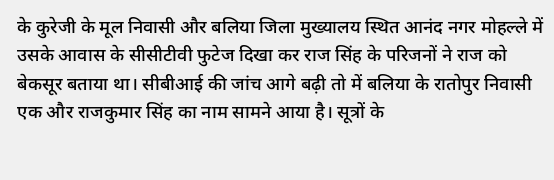के कुरेजी के मूल निवासी और बलिया जिला मुख्यालय स्थित आनंद नगर मोहल्ले में उसके आवास के सीसीटीवी फुटेज दिखा कर राज सिंह के परिजनों ने राज को बेकसूर बताया था। सीबीआई की जांच आगे बढ़ी तो में बलिया के रातोपुर निवासी एक और राजकुमार सिंह का नाम सामने आया है। सूत्रों के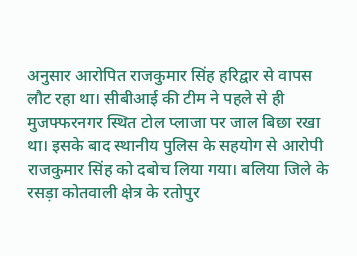अनुसार आरोपित राजकुमार सिंह हरिद्वार से वापस लौट रहा था। सीबीआई की टीम ने पहले से ही मुजफ्फरनगर स्थित टोल प्लाजा पर जाल बिछा रखा था। इसके बाद स्थानीय पुलिस के सहयोग से आरोपी राजकुमार सिंह को दबोच लिया गया। बलिया जिले के रसड़ा कोतवाली क्षेत्र के रतोपुर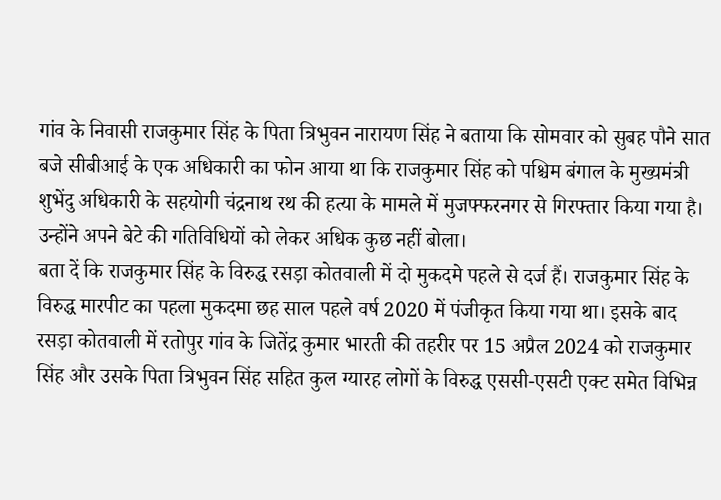गांव के निवासी राजकुमार सिंह के पिता त्रिभुवन नारायण सिंह ने बताया कि सोमवार को सुबह पौने सात बजे सीबीआई के एक अधिकारी का फोन आया था कि राजकुमार सिंह को पश्चिम बंगाल के मुख्यमंत्री शुभेंदु अधिकारी के सहयोगी चंद्रनाथ रथ की हत्या के मामले में मुजफ्फरनगर से गिरफ्तार किया गया है। उन्होंने अपने बेटे की गतिविधियों को लेकर अधिक कुछ नहीं बोला।
बता दें कि राजकुमार सिंह के विरुद्ध रसड़ा कोतवाली में दो मुकदमे पहले से दर्ज हैं। राजकुमार सिंह के विरुद्ध मारपीट का पहला मुकदमा छह साल पहले वर्ष 2020 में पंजीकृत किया गया था। इसके बाद रसड़ा कोतवाली में रतोपुर गांव के जितेंद्र कुमार भारती की तहरीर पर 15 अप्रैल 2024 को राजकुमार सिंह और उसके पिता त्रिभुवन सिंह सहित कुल ग्यारह लोगों के विरुद्ध एससी-एसटी एक्ट समेत विभिन्न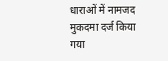धाराओं में नामजद मुकदमा दर्ज किया गया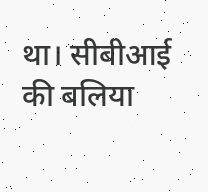था। सीबीआई की बलिया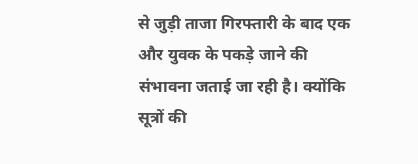से जुड़ी ताजा गिरफ्तारी के बाद एक और युवक के पकड़े जाने की संभावना जताई जा रही है। क्योंकि सूत्रों की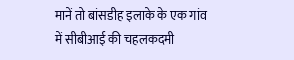मानें तो बांसडीह इलाके के एक गांव में सीबीआई की चहलकदमी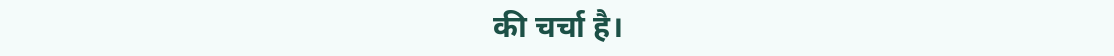की चर्चा है।